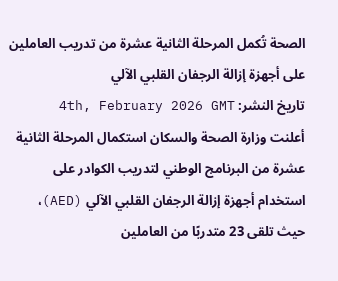الصحة تُكمل المرحلة الثانية عشرة من تدريب العاملين على أجهزة إزالة الرجفان القلبي الآلي
تاريخ النشر: 4th, February 2026 GMT
أعلنت وزارة الصحة والسكان استكمال المرحلة الثانية عشرة من البرنامج الوطني لتدريب الكوادر على استخدام أجهزة إزالة الرجفان القلبي الآلي (AED)، حيث تلقى 23 متدربًا من العاملين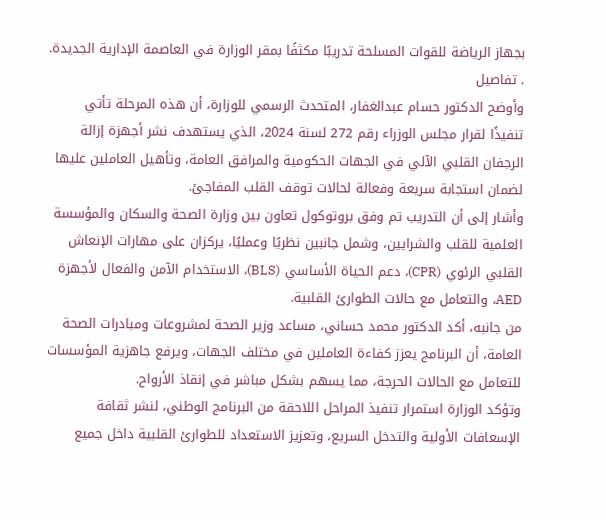بجهاز الرياضة للقوات المسلحة تدريبًا مكثفًا بمقر الوزارة في العاصمة الإدارية الجديدة.
. تفاصيل
وأوضح الدكتور حسام عبدالغفار، المتحدث الرسمي للوزارة، أن هذه المرحلة تأتي تنفيذًا لقرار مجلس الوزراء رقم 272 لسنة 2024، الذي يستهدف نشر أجهزة إزالة الرجفان القلبي الآلي في الجهات الحكومية والمرافق العامة، وتأهيل العاملين عليها لضمان استجابة سريعة وفعالة لحالات توقف القلب المفاجئ.
وأشار إلى أن التدريب تم وفق بروتوكول تعاون بين وزارة الصحة والسكان والمؤسسة العلمية للقلب والشرايين، وشمل جانبين نظريًا وعمليًا، يركزان على مهارات الإنعاش القلبي الرئوي (CPR)، دعم الحياة الأساسي (BLS)، الاستخدام الآمن والفعال لأجهزة AED، والتعامل مع حالات الطوارئ القلبية.
من جانبه، أكد الدكتور محمد حساني، مساعد وزير الصحة لمشروعات ومبادرات الصحة العامة، أن البرنامج يعزز كفاءة العاملين في مختلف الجهات، ويرفع جاهزية المؤسسات للتعامل مع الحالات الحرجة، مما يسهم بشكل مباشر في إنقاذ الأرواح.
وتؤكد الوزارة استمرار تنفيذ المراحل اللاحقة من البرنامج الوطني، لنشر ثقافة الإسعافات الأولية والتدخل السريع، وتعزيز الاستعداد للطوارئ القلبية داخل جميع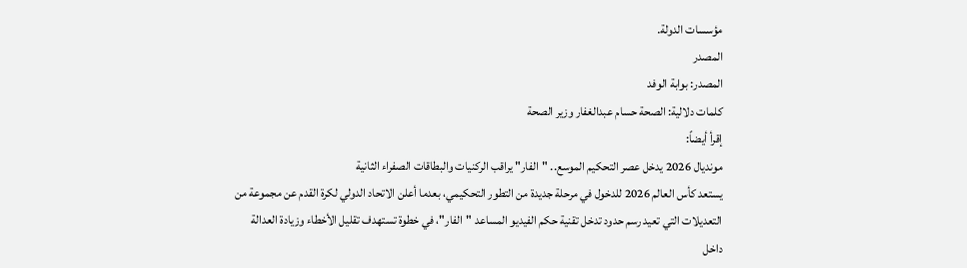مؤسسات الدولة.
المصدر
المصدر: بوابة الوفد
كلمات دلالية: الصحة حسام عبدالغفار وزیر الصحة
إقرأ أيضاً:
مونديال 2026 يدخل عصر التحكيم الموسع.. "الفار" يراقب الركنيات والبطاقات الصفراء الثانية
يستعد كأس العالم 2026 للدخول في مرحلة جديدة من التطور التحكيمي، بعدما أعلن الاتحاد الدولي لكرة القدم عن مجموعة من التعديلات التي تعيد رسم حدود تدخل تقنية حكم الفيديو المساعد "الفار"، في خطوة تستهدف تقليل الأخطاء وزيادة العدالة داخل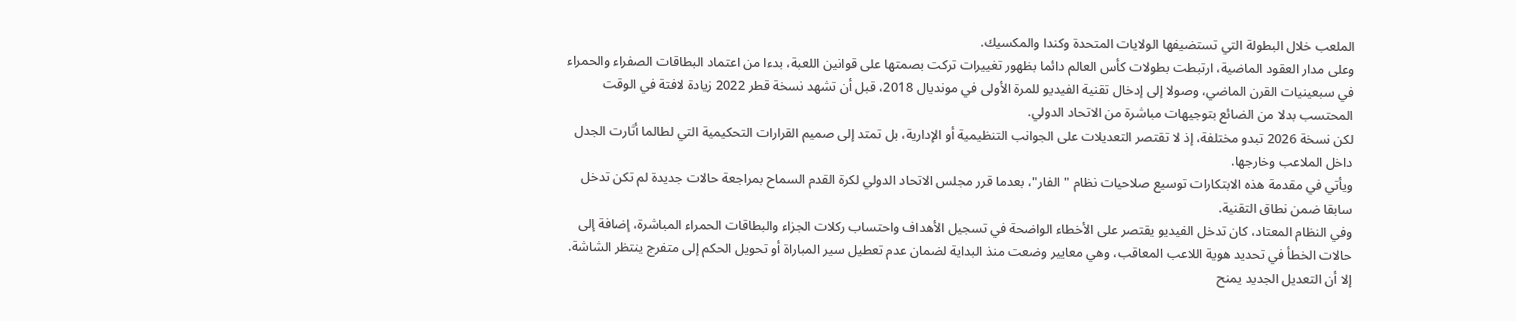الملعب خلال البطولة التي تستضيفها الولايات المتحدة وكندا والمكسيك.
وعلى مدار العقود الماضية، ارتبطت بطولات كأس العالم دائما بظهور تغييرات تركت بصمتها على قوانين اللعبة، بدءا من اعتماد البطاقات الصفراء والحمراء في سبعينيات القرن الماضي، وصولا إلى إدخال تقنية الفيديو للمرة الأولى في مونديال 2018، قبل أن تشهد نسخة قطر 2022 زيادة لافتة في الوقت المحتسب بدلا من الضائع بتوجيهات مباشرة من الاتحاد الدولي.
لكن نسخة 2026 تبدو مختلفة، إذ لا تقتصر التعديلات على الجوانب التنظيمية أو الإدارية، بل تمتد إلى صميم القرارات التحكيمية التي لطالما أثارت الجدل داخل الملاعب وخارجها.
ويأتي في مقدمة هذه الابتكارات توسيع صلاحيات نظام "الفار"، بعدما قرر مجلس الاتحاد الدولي لكرة القدم السماح بمراجعة حالات جديدة لم تكن تدخل سابقا ضمن نطاق التقنية.
وفي النظام المعتاد، كان تدخل الفيديو يقتصر على الأخطاء الواضحة في تسجيل الأهداف واحتساب ركلات الجزاء والبطاقات الحمراء المباشرة، إضافة إلى حالات الخطأ في تحديد هوية اللاعب المعاقب، وهي معايير وضعت منذ البداية لضمان عدم تعطيل سير المباراة أو تحويل الحكم إلى متفرج ينتظر الشاشة.
إلا أن التعديل الجديد يمنح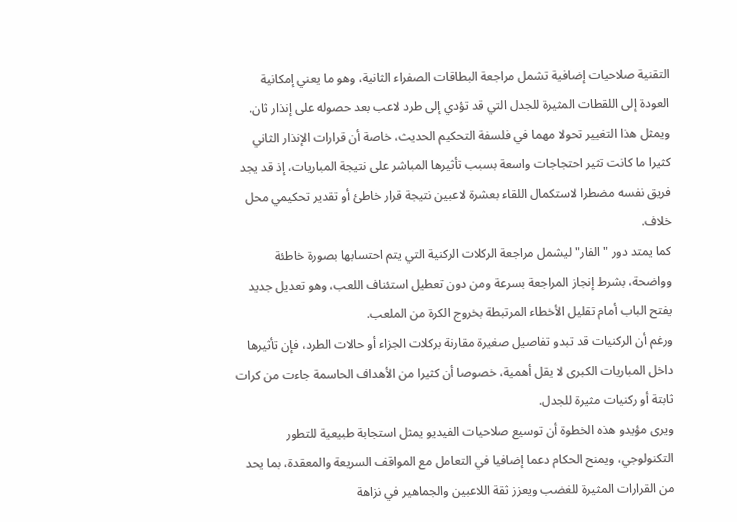التقنية صلاحيات إضافية تشمل مراجعة البطاقات الصفراء الثانية، وهو ما يعني إمكانية العودة إلى اللقطات المثيرة للجدل التي قد تؤدي إلى طرد لاعب بعد حصوله على إنذار ثان.
ويمثل هذا التغيير تحولا مهما في فلسفة التحكيم الحديث، خاصة أن قرارات الإنذار الثاني كثيرا ما كانت تثير احتجاجات واسعة بسبب تأثيرها المباشر على نتيجة المباريات، إذ قد يجد فريق نفسه مضطرا لاستكمال اللقاء بعشرة لاعبين نتيجة قرار خاطئ أو تقدير تحكيمي محل خلاف.
كما يمتد دور "الفار" ليشمل مراجعة الركلات الركنية التي يتم احتسابها بصورة خاطئة وواضحة، بشرط إنجاز المراجعة بسرعة ومن دون تعطيل استئناف اللعب، وهو تعديل جديد يفتح الباب أمام تقليل الأخطاء المرتبطة بخروج الكرة من الملعب.
ورغم أن الركنيات قد تبدو تفاصيل صغيرة مقارنة بركلات الجزاء أو حالات الطرد، فإن تأثيرها داخل المباريات الكبرى لا يقل أهمية، خصوصا أن كثيرا من الأهداف الحاسمة جاءت من كرات ثابتة أو ركنيات مثيرة للجدل.
ويرى مؤيدو هذه الخطوة أن توسيع صلاحيات الفيديو يمثل استجابة طبيعية للتطور التكنولوجي، ويمنح الحكام دعما إضافيا في التعامل مع المواقف السريعة والمعقدة، بما يحد من القرارات المثيرة للغضب ويعزز ثقة اللاعبين والجماهير في نزاهة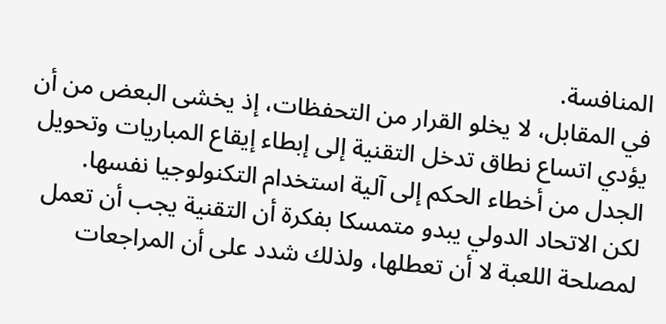المنافسة.
في المقابل، لا يخلو القرار من التحفظات، إذ يخشى البعض من أن يؤدي اتساع نطاق تدخل التقنية إلى إبطاء إيقاع المباريات وتحويل الجدل من أخطاء الحكم إلى آلية استخدام التكنولوجيا نفسها.
لكن الاتحاد الدولي يبدو متمسكا بفكرة أن التقنية يجب أن تعمل لمصلحة اللعبة لا أن تعطلها، ولذلك شدد على أن المراجعات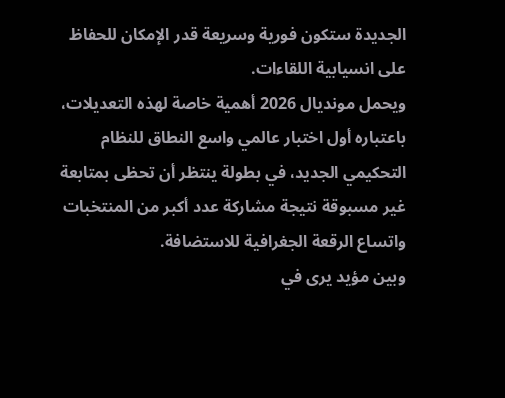الجديدة ستكون فورية وسريعة قدر الإمكان للحفاظ على انسيابية اللقاءات.
ويحمل مونديال 2026 أهمية خاصة لهذه التعديلات، باعتباره أول اختبار عالمي واسع النطاق للنظام التحكيمي الجديد، في بطولة ينتظر أن تحظى بمتابعة غير مسبوقة نتيجة مشاركة عدد أكبر من المنتخبات واتساع الرقعة الجغرافية للاستضافة.
وبين مؤيد يرى في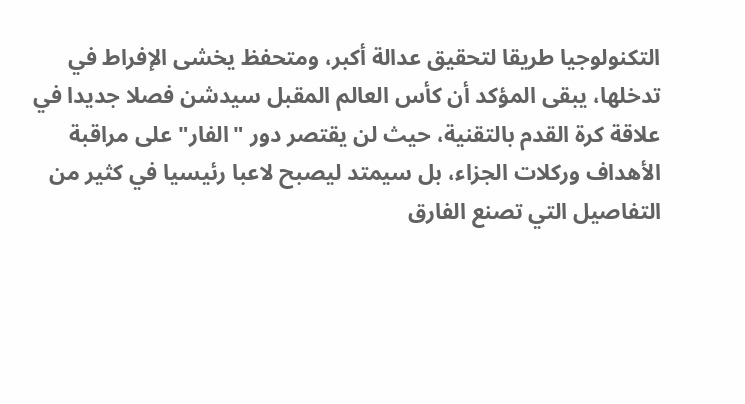التكنولوجيا طريقا لتحقيق عدالة أكبر، ومتحفظ يخشى الإفراط في تدخلها، يبقى المؤكد أن كأس العالم المقبل سيدشن فصلا جديدا في علاقة كرة القدم بالتقنية، حيث لن يقتصر دور "الفار" على مراقبة الأهداف وركلات الجزاء، بل سيمتد ليصبح لاعبا رئيسيا في كثير من التفاصيل التي تصنع الفارق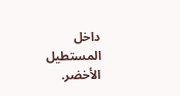داخل المستطيل الأخضر.